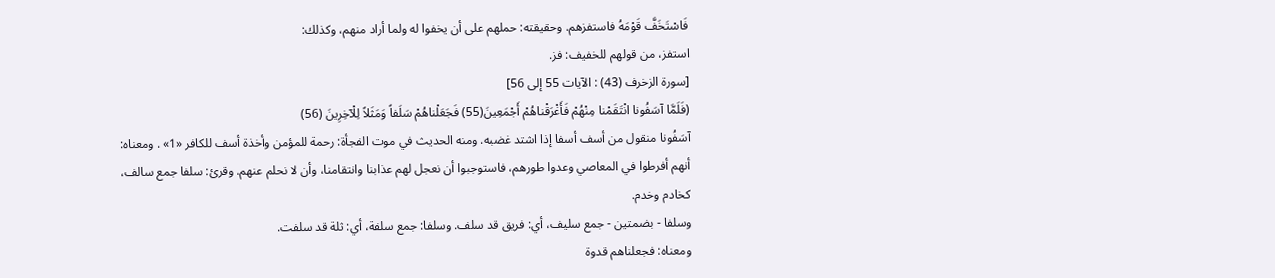فَاسْتَخَفَّ قَوْمَهُ فاستفزهم. وحقيقته: حملهم على أن يخفوا له ولما أراد منهم، وكذلك:
استفز، من قولهم للخفيف: فز.
[سورة الزخرف (43) : الآيات 55 إلى 56]
(فَلَمَّا آسَفُونا انْتَقَمْنا مِنْهُمْ فَأَغْرَقْناهُمْ أَجْمَعِينَ(55) فَجَعَلْناهُمْ سَلَفاً وَمَثَلاً لِلْآخِرِينَ (56)
آسَفُونا منقول من أسف أسفا إذا اشتد غضبه. ومنه الحديث في موت الفجأة: رحمة للمؤمن وأخذة أسف للكافر «1» . ومعناه: أنهم أفرطوا في المعاصي وعدوا طورهم، فاستوجبوا أن نعجل لهم عذابنا وانتقامنا، وأن لا نحلم عنهم. وقرئ: سلفا جمع سالف، كخادم وخدم.
وسلفا - بضمتين - جمع سليف، أي: فريق قد سلف. وسلفا: جمع سلفة، أي: ثلة قد سلفت.
ومعناه: فجعلناهم قدوة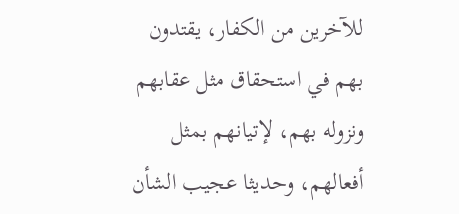للآخرين من الكفار، يقتدون بهم في استحقاق مثل عقابهم ونزوله بهم، لإتيانهم بمثل أفعالهم، وحديثا عجيب الشأن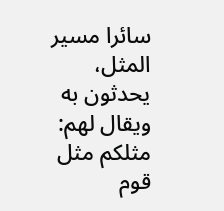سائرا مسير المثل، يحدثون به ويقال لهم: مثلكم مثل قوم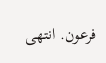فرعون. انتهى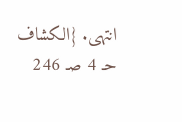انتهى. {الكشاف حـ 4 صـ 246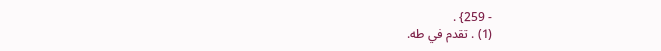- 259} .
(1) . تقدم في طه.